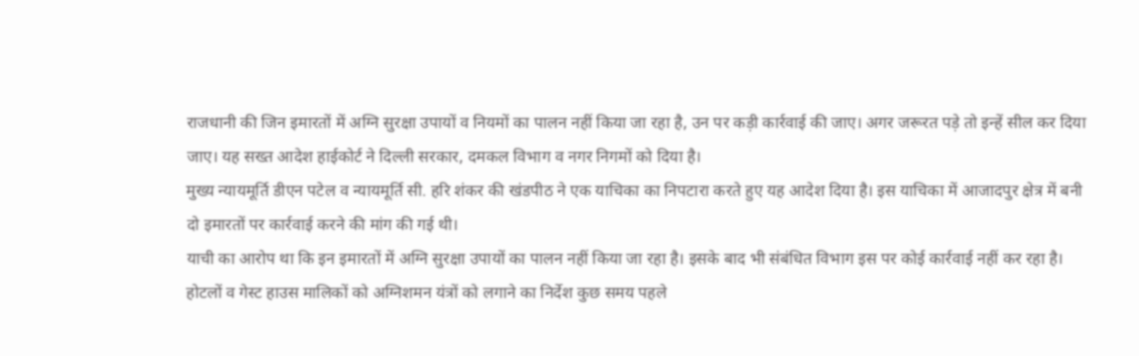राजधानी की जिन इमारतों में अग्नि सुरक्षा उपायों व नियमों का पालन नहीं किया जा रहा है, उन पर कड़ी कार्रवाई की जाए। अगर जरूरत पड़े तो इन्हें सील कर दिया जाए। यह सख्त आदेश हाईकोर्ट ने दिल्ली सरकार, दमकल विभाग व नगर निगमों को दिया है।
मुख्य न्यायमूर्ति डीएन पटेल व न्यायमूर्ति सी. हरि शंकर की खंडपीठ ने एक याचिका का निपटारा करते हुए यह आदेश दिया है। इस याचिका में आजादपुर क्षेत्र में बनी दो इमारतों पर कार्रवाई करने की मांग की गई थी।
याची का आरोप था कि इन इमारतों में अग्नि सुरक्षा उपायों का पालन नहीं किया जा रहा है। इसके बाद भी संबंधित विभाग इस पर कोई कार्रवाई नहीं कर रहा है। होटलों व गेस्ट हाउस मालिकों को अग्निशमन यंत्रों को लगाने का निर्देश कुछ समय पहले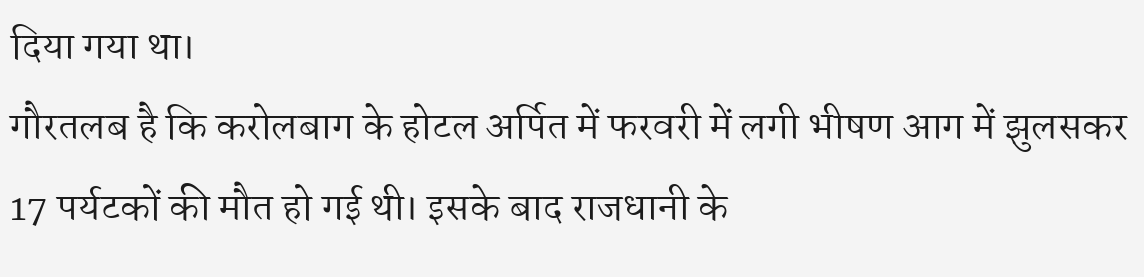दिया गया था।
गौरतलब है कि करोलबाग के होटल अर्पित में फरवरी में लगी भीषण आग में झुलसकर 17 पर्यटकों की मौत हो गई थी। इसके बाद राजधानी के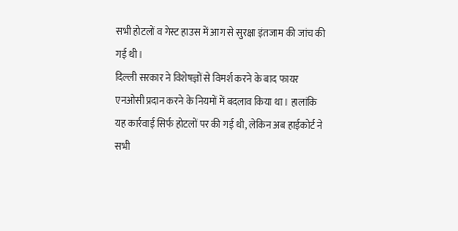सभी होटलों व गेस्ट हाउस में आग से सुरक्षा इंतजाम की जांच की गई थी।
दिल्ली सरकार ने विशेषज्ञों से विमर्श करने के बाद फायर एनओसी प्रदान करने के नियमों में बदलाव किया था। हालांकि यह कार्रवाई सिर्फ होटलों पर की गई थी, लेकिन अब हाईकोर्ट ने सभी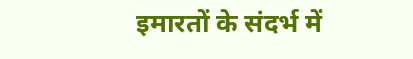इमारतों के संदर्भ में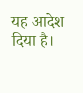यह आदेश दिया है।